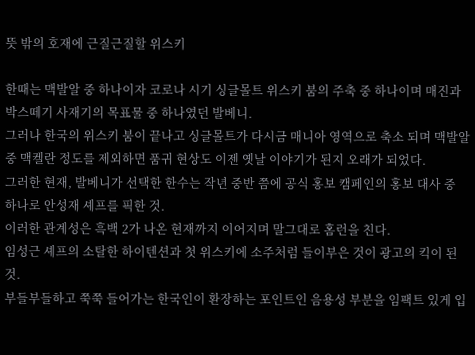뜻 밖의 호재에 근질근질할 위스키

한때는 맥발알 중 하나이자 코로나 시기 싱글몰트 위스키 붐의 주축 중 하나이며 매진과 박스떼기 사재기의 목표물 중 하나였던 발베니.
그러나 한국의 위스키 붐이 끝나고 싱글몰트가 다시금 매니아 영역으로 축소 되며 맥발알 중 맥켈란 정도를 제외하면 품귀 현상도 이젠 옛날 이야기가 된지 오래가 되었다.
그러한 현재, 발베니가 선택한 한수는 작년 중반 쯤에 공식 홍보 캠페인의 홍보 대사 중 하나로 안성재 셰프를 픽한 것.
이러한 관계성은 흑백 2가 나온 현재까지 이어지며 말그대로 홈런을 친다.
임성근 셰프의 소탈한 하이텐션과 첫 위스키에 소주처럼 들이부은 것이 광고의 킥이 된 것.
부들부들하고 쭉쭉 들어가는 한국인이 환장하는 포인트인 음용성 부분을 임팩트 있게 입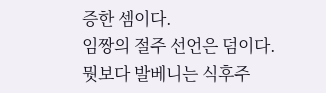증한 셈이다.
임짱의 절주 선언은 덤이다.
뭣보다 발베니는 식후주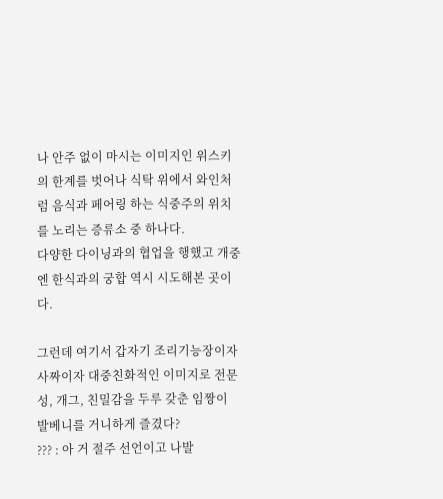나 안주 없이 마시는 이미지인 위스키의 한계를 벗어나 식탁 위에서 와인처럼 음식과 페어링 하는 식중주의 위치를 노리는 증류소 중 하나다.
다양한 다이닝과의 협업을 행했고 개중엔 한식과의 궁합 역시 시도해본 곳이다.

그런데 여기서 갑자기 조리기능장이자 사짜이자 대중친화적인 이미지로 전문성, 개그, 친밀감을 두루 갖춘 임짱이 발베니를 거니하게 즐겼다?
??? : 아 거 절주 선언이고 나발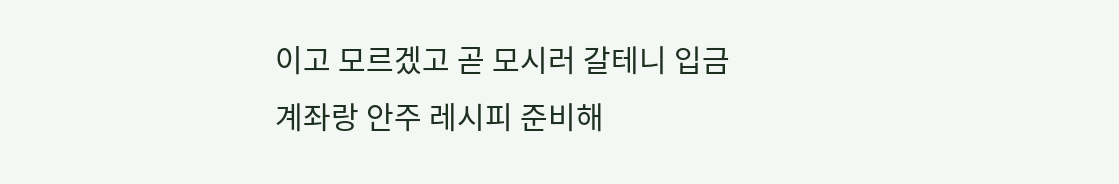이고 모르겠고 곧 모시러 갈테니 입금 계좌랑 안주 레시피 준비해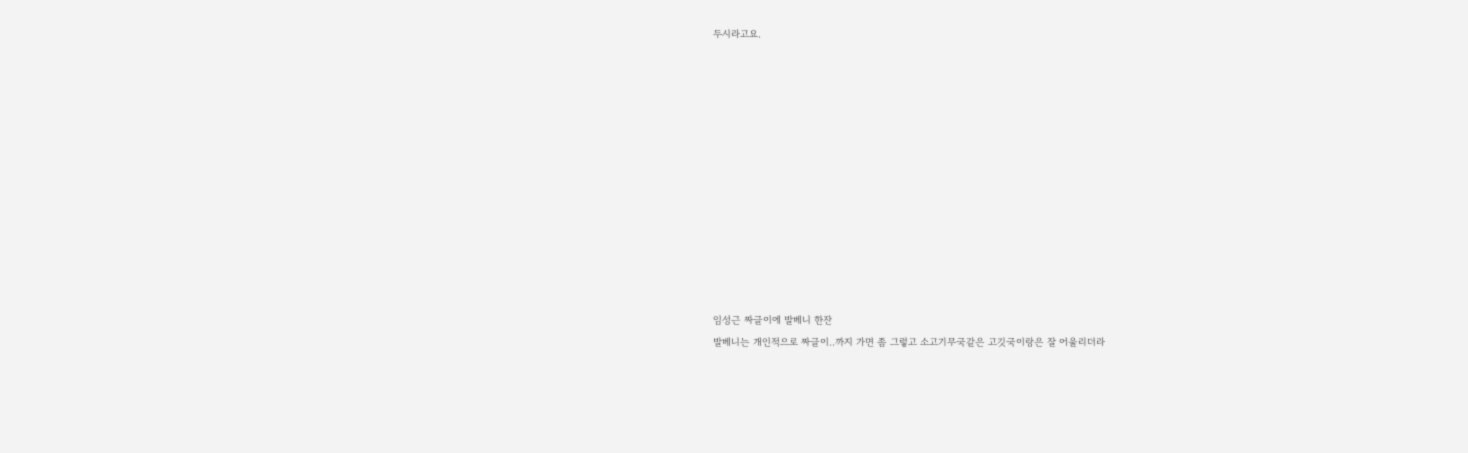두시라고요.












임성근 짜글이에 발베니 한잔
발베니는 개인적으로 짜글이..까지 가면 좀 그렇고 소고기무국같은 고깃국이랑은 잘 어울리더라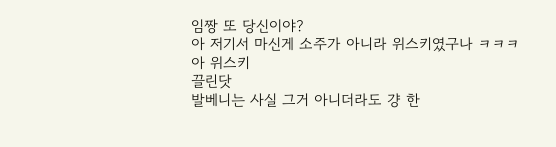임짱 또 당신이야?
아 저기서 마신게 소주가 아니라 위스키였구나 ㅋㅋㅋ
아 위스키
끌린닷
발베니는 사실 그거 아니더라도 걍 한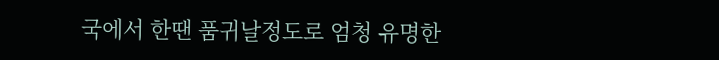국에서 한땐 품귀날정도로 엄청 유명한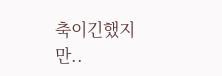축이긴했지만..